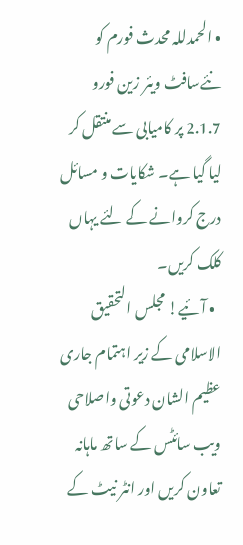• الحمدللہ محدث فورم کو نئےسافٹ ویئر زین فورو 2.1.7 پر کامیابی سے منتقل کر لیا گیا ہے۔ شکایات و مسائل درج کروانے کے لئے یہاں کلک کریں۔
  • آئیے! مجلس التحقیق الاسلامی کے زیر اہتمام جاری عظیم الشان دعوتی واصلاحی ویب سائٹس کے ساتھ ماہانہ تعاون کریں اور انٹر نیٹ کے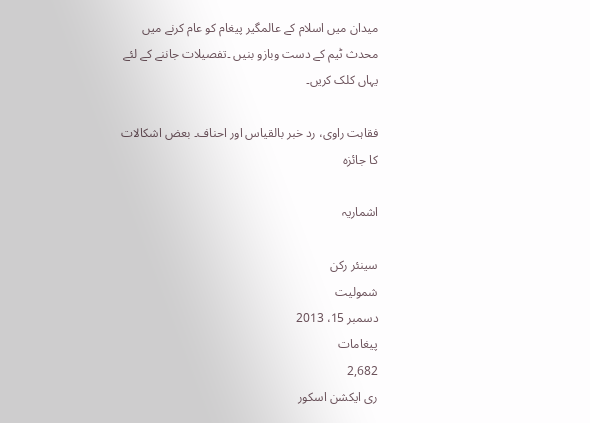میدان میں اسلام کے عالمگیر پیغام کو عام کرنے میں محدث ٹیم کے دست وبازو بنیں ۔تفصیلات جاننے کے لئے یہاں کلک کریں۔

فقاہت راوی، رد خبر بالقیاس اور احناف۔ بعض اشکالات کا جائزہ

اشماریہ

سینئر رکن
شمولیت
دسمبر 15، 2013
پیغامات
2,682
ری ایکشن اسکور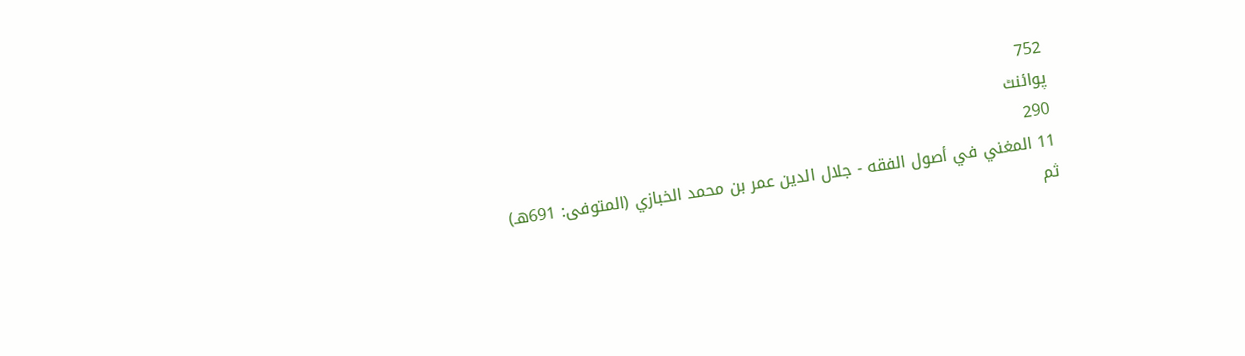752
پوائنٹ
290
11 المغني في أصول الفقه - جلال الدين عمر بن محمد الخبازي (المتوفى: 691هـ)
ثم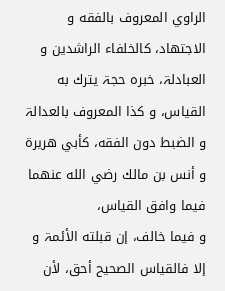الراوي المعروف بالفقه و الاجتهاد، كالخلفاء الراشدین و العبادلۃ، خبره حجۃ یترك به القیاس، و كذا المعروف بالعدالۃ و الضبط دون الفقه، كأبي هریرۃ و أنس بن مالك رضي الله عنهما فیما وافق القیاس،
و فیما خالف، إن قبلته الأئمۃ و إلا فالقیاس الصحیح أحق، لأن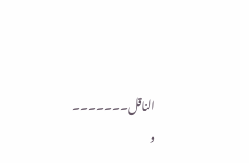الناقل۔۔۔۔۔۔۔
و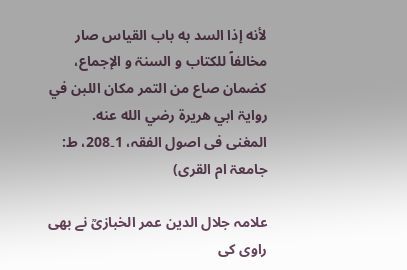لأنه إذا السد به باب القیاس صار مخالفاً للكتاب و السنۃ و الإجماع، كضمان صاع من التمر مكان اللبن في روایۃ ابي هریرۃ رضي الله عنه.
المغنی فی اصول الفقہ، 1۔208، ط: جامعۃ ام القری)

علامہ جلال الدین عمر الخبازیؒ نے بھی راوی کی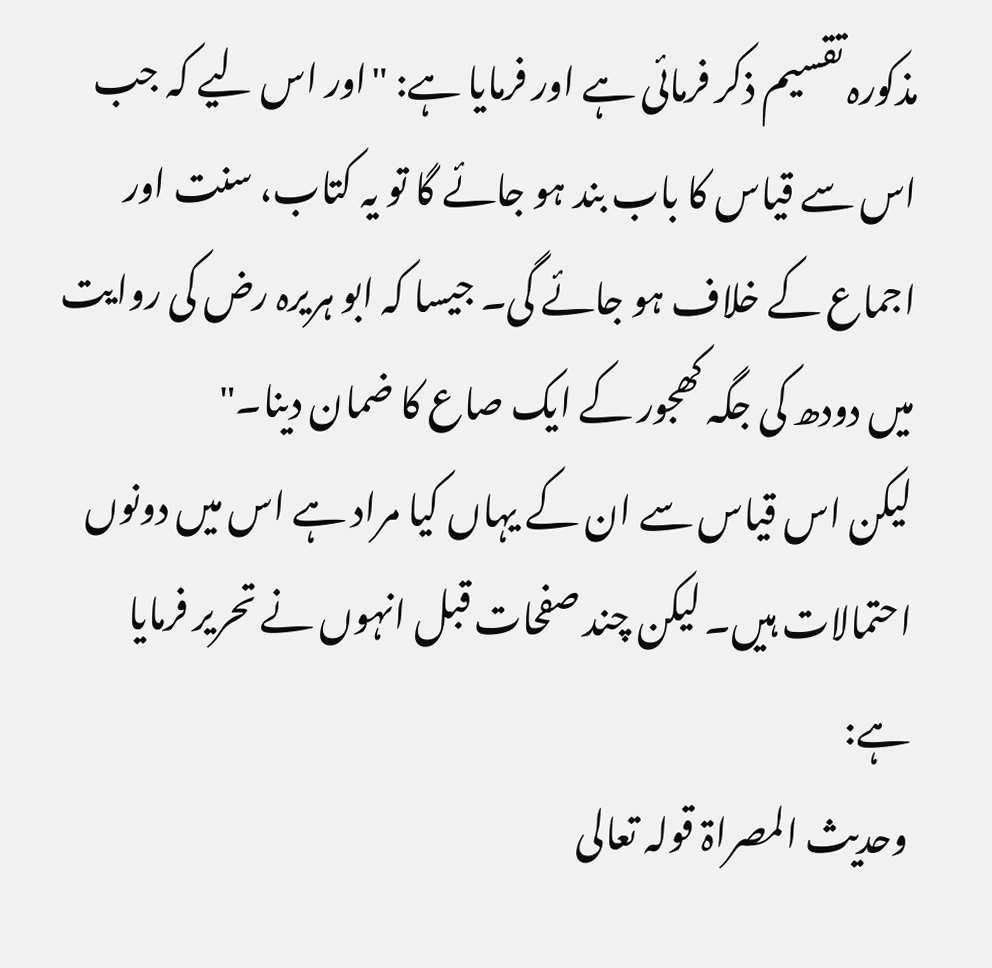مذکورہ تقسیم ذکر فرمائی ہے اور فرمایا ہے: "اور اس لیے کہ جب اس سے قیاس کا باب بند ہو جائے گا تو یہ کتاب، سنت اور اجماع کے خلاف ہو جائے گی۔ جیسا کہ ابو ہریرہ رض کی روایت میں دودھ کی جگہ کھجور کے ایک صاع کا ضمان دینا۔"
لیکن اس قیاس سے ان کے یہاں کیا مراد ہے اس میں دونوں احتمالات ہیں۔ لیکن چند صفحات قبل انہوں نے تحریر فرمایا ہے:
وحدیث المصراۃ قولہ تعالی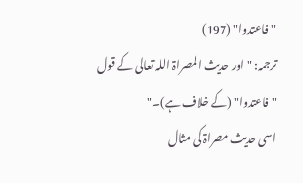"فاعتدوا" (197)
ترجمہ: "اور حدیث المصراۃ اللہ تعالی کے قول "فاعتدوا" (کے خلاف ہے)۔"
اسی حدیث مصراۃ کی مثال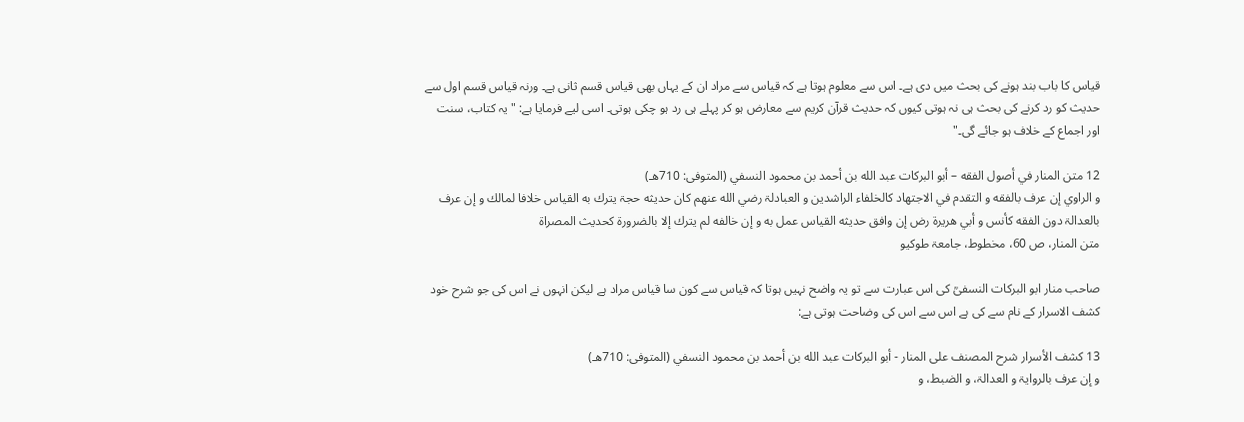قیاس کا باب بند ہونے کی بحث میں دی ہے۔ اس سے معلوم ہوتا ہے کہ قیاس سے مراد ان کے یہاں بھی قیاس قسم ثانی ہے۔ ورنہ قیاس قسم اول سے حدیث کو رد کرنے کی بحث ہی نہ ہوتی کیوں کہ حدیث قرآن کریم سے معارض ہو کر پہلے ہی رد ہو چکی ہوتی۔ اسی لیے فرمایا ہے: " یہ کتاب، سنت اور اجماع کے خلاف ہو جائے گی۔"

12 متن المنار في أصول الفقه – أبو البركات عبد الله بن أحمد بن محمود النسفي (المتوفى: 710هـ)
و الراوي إن عرف بالفقه و التقدم في الاجتهاد كالخلفاء الراشدین و العبادلۃ رضي الله عنهم كان حديثه حجۃ یترك به القیاس خلافا لمالك و إن عرف بالعدالۃ دون الفقه كأنس و أبي هریرۃ رض إن وافق حديثه القیاس عمل به و إن خالفه لم یترك إلا بالضرورۃ كحدیث المصراۃ
متن المنار، ص 60، مخطوط، جامعۃ طوکیو

صاحب منار ابو البرکات النسفیؒ کی اس عبارت سے تو یہ واضح نہیں ہوتا کہ قیاس سے کون سا قیاس مراد ہے لیکن انہوں نے اس کی جو شرح خود کشف الاسرار کے نام سے کی ہے اس سے اس کی وضاحت ہوتی ہے:

13 كشف الأسرار شرح المصنف علی المنار - أبو البركات عبد الله بن أحمد بن محمود النسفي (المتوفى: 710هـ)
و إن عرف بالروایۃ و العدالۃ، و الضبط، و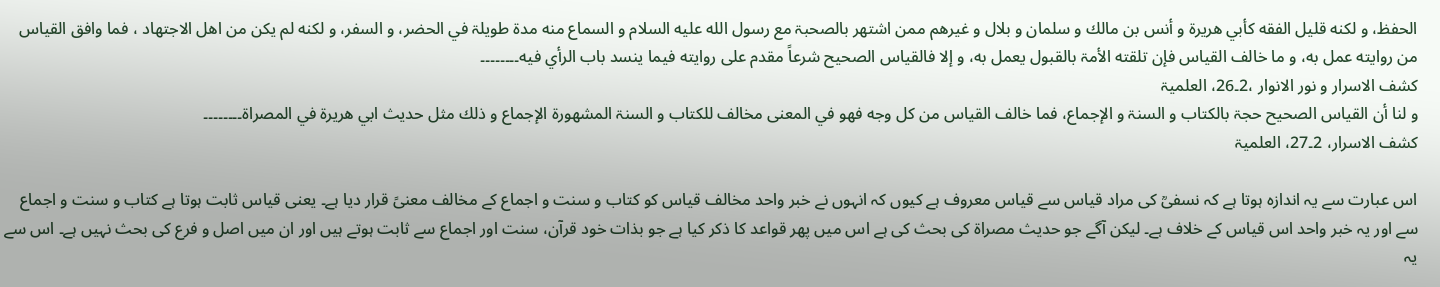الحفظ، و لكنه قلیل الفقه كأبي هریرۃ و أنس بن مالك و سلمان و بلال و غیرهم ممن اشتهر بالصحبۃ مع رسول الله علیه السلام و السماع منه مدۃ طویلۃ في الحضر، و السفر، و لكنه لم یكن من اهل الاجتهاد ، فما وافق القیاس من روایته عمل به، و ما خالف القیاس فإن تلقته الأمۃ بالقبول یعمل به، و إلا فالقیاس الصحیح شرعاً مقدم علی روایته فیما ینسد باب الرأي فیه۔۔۔۔۔۔۔۔
كشف الاسرار و نور الانوار ،2۔26، العلمیۃ
و لنا أن القیاس الصحیح حجۃ بالكتاب و السنۃ و الإجماع، فما خالف القیاس من كل وجه فهو في المعنی مخالف للكتاب و السنۃ المشهورۃ الإجماع و ذلك مثل حدیث ابي هریرۃ في المصراۃ۔۔۔۔۔۔۔۔
كشف الاسرار، 2۔27، العلمیۃ

اس عبارت سے یہ اندازہ ہوتا ہے کہ نسفیؒ کی مراد قیاس سے قیاس معروف ہے کیوں کہ انہوں نے خبر واحد مخالف قیاس کو کتاب و سنت و اجماع کے مخالف معنیً قرار دیا ہے۔ یعنی قیاس ثابت ہوتا ہے کتاب و سنت و اجماع سے اور یہ خبر واحد اس قیاس کے خلاف ہے۔ لیکن آگے جو حدیث مصراۃ کی بحث کی ہے اس میں پھر قواعد کا ذکر کیا ہے جو بذات خود قرآن، سنت اور اجماع سے ثابت ہوتے ہیں اور ان میں اصل و فرع کی بحث نہیں ہے۔ اس سے یہ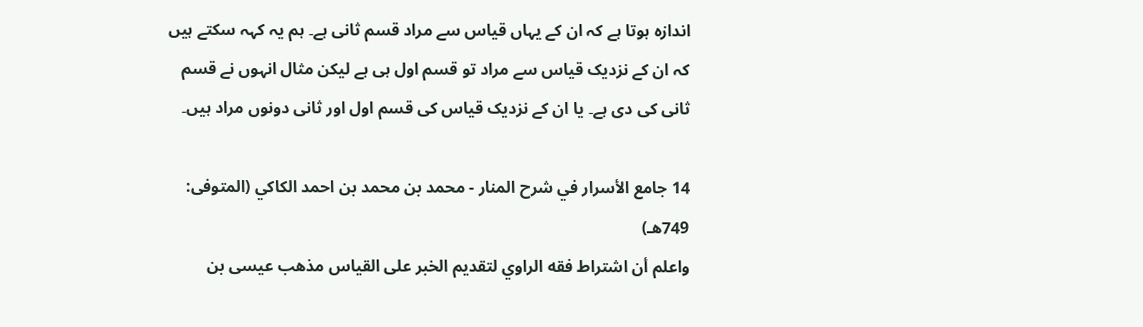اندازہ ہوتا ہے کہ ان کے یہاں قیاس سے مراد قسم ثانی ہے۔ ہم یہ کہہ سکتے ہیں کہ ان کے نزدیک قیاس سے مراد تو قسم اول ہی ہے لیکن مثال انہوں نے قسم ثانی کی دی ہے۔ یا ان کے نزدیک قیاس کی قسم اول اور ثانی دونوں مراد ہیں۔

14 جامع الأسرار في شرح المنار - محمد بن محمد بن احمد الكاكي (المتوفى: 749هـ)
واعلم أن اشتراط فقه الراوي لتقدیم الخبر علی القیاس مذهب عیسی بن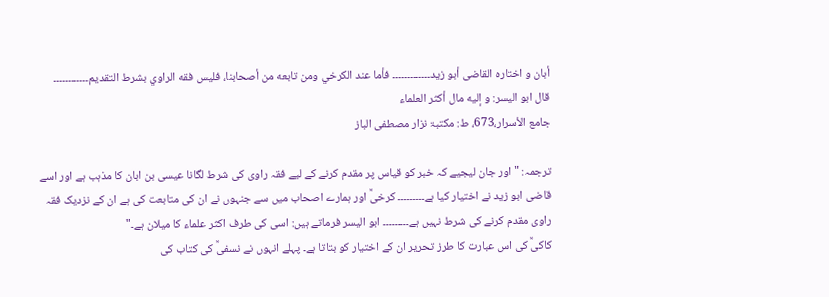أبان و اختاره القاضی أبو زید۔۔۔۔۔۔۔۔۔۔۔۔۔ فأما عند الكرخي ومن تابعه من أصحابنا، فلیس فقه الراوي بشرط التقدیم۔۔۔۔۔۔۔۔۔۔۔۔ قال ابو الیسر: و إلیه مال أكثر العلماء
جامع الأسرار،673، ط: مكتبۃ نزار مصطفی الباز

ترجمہ: " اور جان لیجیے کہ خبر کو قیاس پر مقدم کرنے کے لیے فقہ راوی کی شرط لگانا عیسی بن ابان کا مذہب ہے اور اسے قاضی ابو زید نے اختیار کیا ہے۔۔۔۔۔۔۔۔۔ کرخیؒ اور ہمارے اصحاب میں سے جنہوں نے ان کی متابعت کی ہے ان کے نزدیک فقہ راوی مقدم کرنے کی شرط نہیں ہے۔۔۔۔۔۔۔۔۔ ابو الیسر فرماتے ہیں: اسی کی طرف اکثر علماء کا میلان ہے۔"
کاکیؒ کی اس عبارت کا طرز تحریر ان کے اختیار کو بتاتا ہے۔ پہلے انہوں نے نسفیؒ کی کتاب کی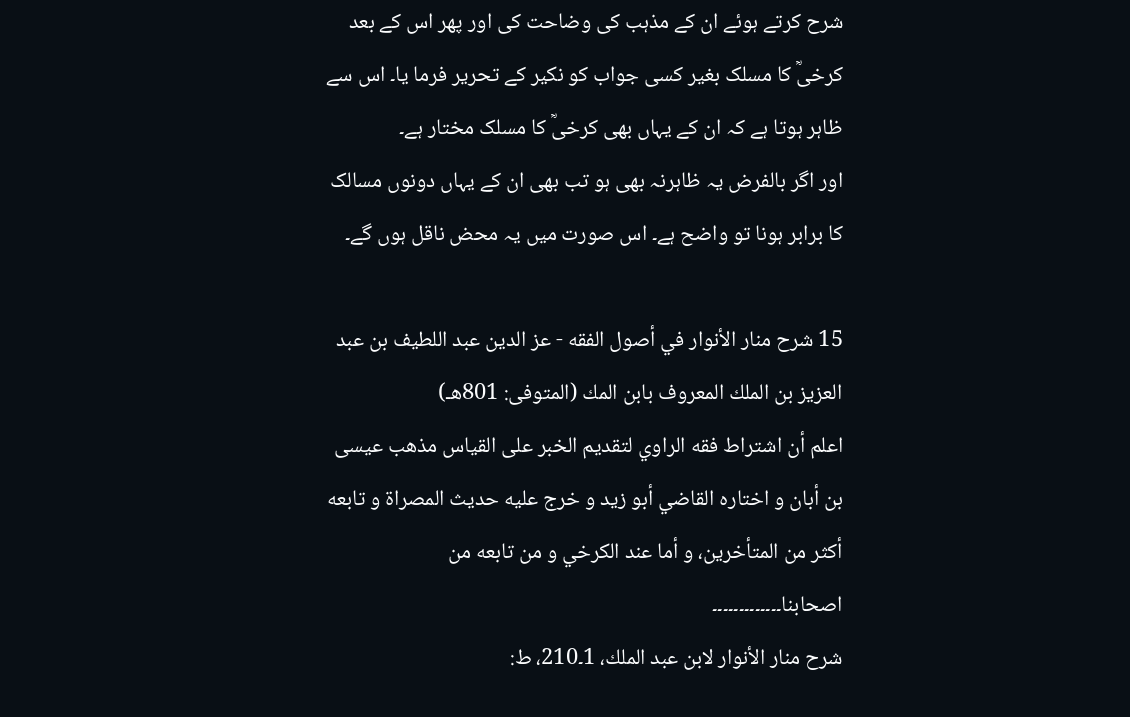شرح کرتے ہوئے ان کے مذہب کی وضاحت کی اور پھر اس کے بعد کرخیؒ کا مسلک بغیر کسی جواب کو نکیر کے تحریر فرما یا۔ اس سے ظاہر ہوتا ہے کہ ان کے یہاں بھی کرخیؒ کا مسلک مختار ہے۔
اور اگر بالفرض یہ ظاہرنہ بھی ہو تب بھی ان کے یہاں دونوں مسالک کا برابر ہونا تو واضح ہے۔ اس صورت میں یہ محض ناقل ہوں گے۔

15 شرح منار الأنوار في أصول الفقه - عز الدين عبد اللطيف بن عبد العزيز بن الملك المعروف بابن المك (المتوفى: 801هـ)
اعلم أن اشتراط فقه الراوي لتقدیم الخبر علی القیاس مذهب عیسی بن أبان و اختاره القاضي أبو زید و خرج علیه حدیث المصراۃ و تابعه أكثر من المتأخرین، و أما عند الكرخي و من تابعه من اصحابنا۔۔۔۔۔۔۔۔۔۔۔۔۔
شرح منار الأنوار لابن عبد الملك، 1۔210، ط: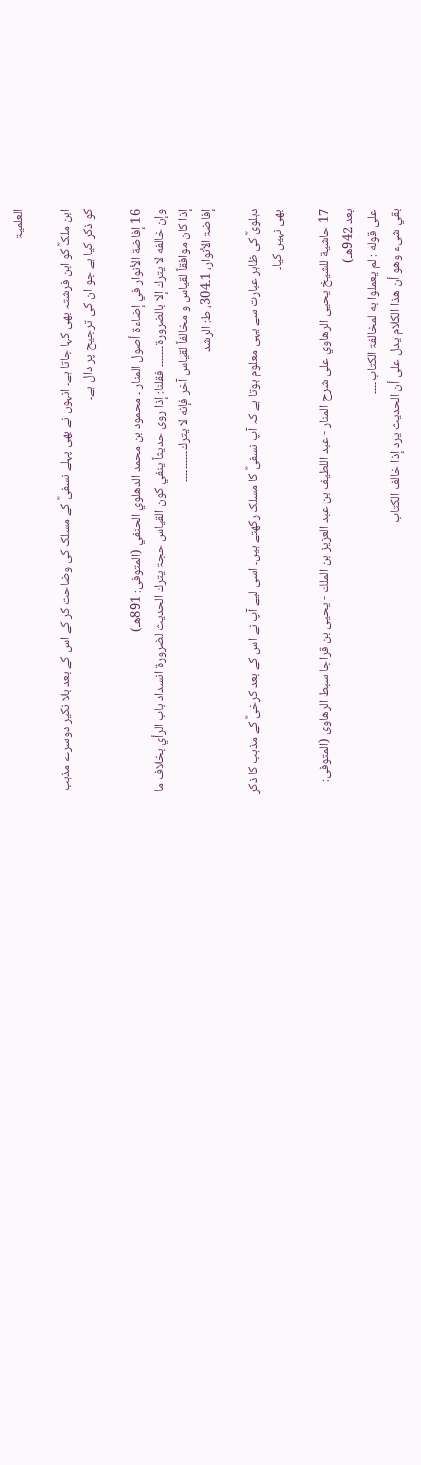العلمیۃ

ابن ملکؒ کو ابن فرشتہ بھی کہا جاتا ہے۔ انہوں نے بھی پہلے نسفیؒ کے مسلک کی وضاحت کر کے اس کے بعد بلا نکیر دوسرے مذہب کو ذکر کیا ہے جو ان کی ترجیح پر دال ہے۔

16 إفاضة الأنوار في إضاءة أصول المنار ۔ محمود بن محمد الدهلوي الحنفي (المتوفى: 891هـ)
وإن خالفه لا یترك إلا بالضرورۃ۔۔۔۔۔۔۔ فقلنا: إذا روی حدیثاً ینفي كون القیاس حجۃ یترك الحدیث لضرورۃ انسداد باب الرأي بخلاف ما إذا كان موافقاً لقیاس و مخالفاً لقیاس آخر فإنه لا یترك۔۔۔۔۔۔۔۔۔۔
إفاضۃ الأنوار، 1۔304، ط: الرشد

دہلویؒ کی ظاہر عبارت سے یہی معلوم ہوتا ہے کہ آپ نسفیؒ کا مسلک رکھتے ہیں۔ اسی لیے آپ نے اس کے بعد کرخیؒ کے مذہب کا ذکر بھی نہیں کیا۔

17 حاشية للشيخ يحيى الرهاوي علی شرح المنار - عبد اللطيف بن عبد العزيز بن الملك - يحيى بن قراجا سبط الرهاوى (المتوفى: بعد 942هـ)
علی قوله : لم یعملوا به لمخالفۃ الكتاب۔۔۔۔
بقي شیء وهو أن هذا الكلام یدل علی أن الحدیث یرد إذا خالف الكتاب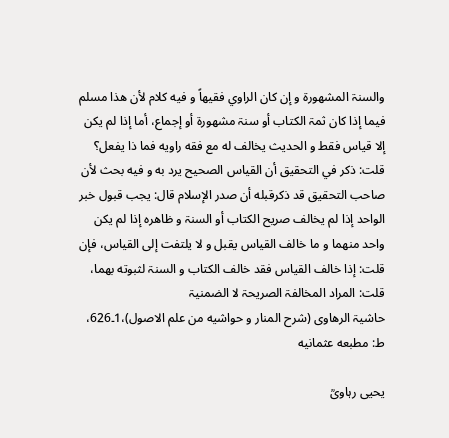والسنۃ المشهورۃ و إن كان الراوي فقیهاً و فیه كلام لأن هذا مسلم فیما إذا كان ثمۃ الكتاب أو سنۃ مشهورۃ أو إجماع، أما إذا لم یكن إلا قیاس فقط و الحدیث یخالف له مع فقه راویه فما ذا یفعل؟ قلت: ذكر في التحقیق أن القیاس الصحیح یرد به و فیه بحث لأن صاحب التحقیق قد ذكرقبله أن صدر الإسلام قال: یجب قبول خبر الواحد إذا لم یخالف صریح الكتاب أو السنۃ و ظاهره إذا لم یكن واحد منهما و ما خالف القیاس یقبل و لا یلتفت إلی القیاس، فإن قلت: إذا خالف القیاس فقد خالف الكتاب و السنۃ لثبوته بهما، قلت: المراد المخالفۃ الصریحۃ لا الضمنیۃ
حاشیۃ الرهاوی (شرح المنار و حواشیه من علم الاصول)،1۔626، ط: مطبعه عثمانیه

یحیی رہاویؒ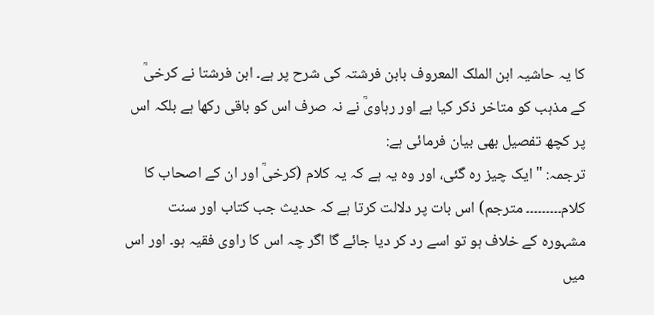کا یہ حاشیہ ابن الملک المعروف بابن فرشتہ کی شرح پر ہے۔ ابن فرشتا نے کرخیؒ کے مذہب کو متاخر ذکر کیا ہے اور رہاویؒ نے نہ صرف اس کو باقی رکھا ہے بلکہ اس پر کچھ تفصیل بھی بیان فرمائی ہے:
ترجمہ: "ایک چیز رہ گئی، اور وہ یہ ہے کہ یہ کلام (کرخیؒ اور ان کے اصحاب کا کلام۔۔۔۔۔۔۔۔۔ مترجم) اس بات پر دلالت کرتا ہے کہ حدیث جب کتاب اور سنت مشہورہ کے خلاف ہو تو اسے رد کر دیا جائے گا اگر چہ اس کا راوی فقیہ ہو۔ اور اس میں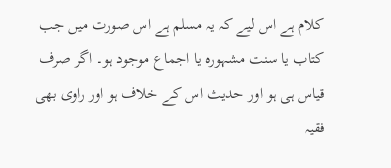کلام ہے اس لیے کہ یہ مسلم ہے اس صورت میں جب کتاب یا سنت مشہورہ یا اجماع موجود ہو۔ اگر صرف قیاس ہی ہو اور حدیث اس کے خلاف ہو اور راوی بھی فقیہ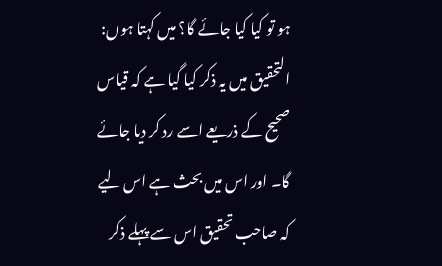ہو تو کیا کیا جائے گا؟ میں کہتا ہوں: التحقیق میں یہ ذکر کیا گیا ہے کہ قیاس صحیح کے ذریعے اسے رد کر دیا جائے گا۔ اور اس میں بحث ہے اس لیے کہ صاحب تحقیق اس سے پہلے ذکر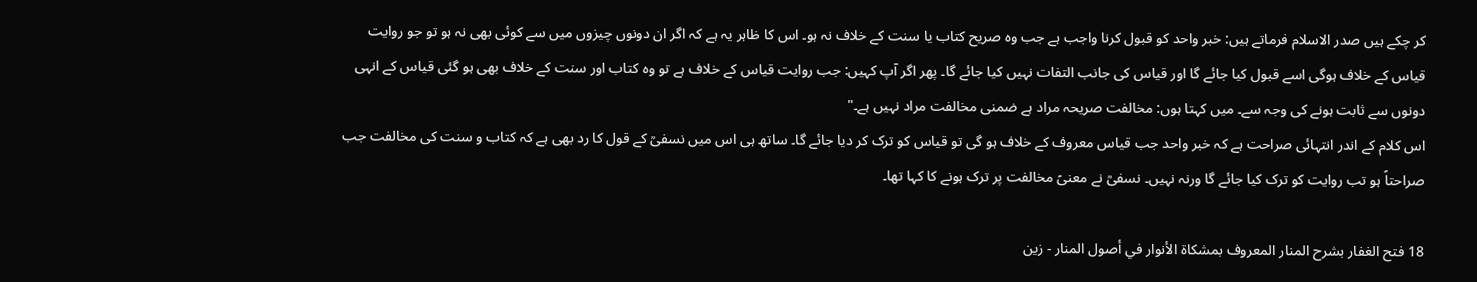کر چکے ہیں صدر الاسلام فرماتے ہیں: خبر واحد کو قبول کرنا واجب ہے جب وہ صریح کتاب یا سنت کے خلاف نہ ہو۔ اس کا ظاہر یہ ہے کہ اگر ان دونوں چیزوں میں سے کوئی بھی نہ ہو تو جو روایت قیاس کے خلاف ہوگی اسے قبول کیا جائے گا اور قیاس کی جانب التفات نہیں کیا جائے گا۔ پھر اگر آپ کہیں: جب روایت قیاس کے خلاف ہے تو وہ کتاب اور سنت کے خلاف بھی ہو گئی قیاس کے انہی دونوں سے ثابت ہونے کی وجہ سے۔ میں کہتا ہوں: مخالفت صریحہ مراد ہے ضمنی مخالفت مراد نہیں ہے۔"
اس کلام کے اندر انتہائی صراحت ہے کہ خبر واحد جب قیاس معروف کے خلاف ہو گی تو قیاس کو ترک کر دیا جائے گا۔ ساتھ ہی اس میں نسفیؒ کے قول کا رد بھی ہے کہ کتاب و سنت کی مخالفت جب صراحتاً ہو تب روایت کو ترک کیا جائے گا ورنہ نہیں۔ نسفیؒ نے معنیً مخالفت پر ترک ہونے کا کہا تھا۔

18 فتح الغفار بشرح المنار المعروف بمشكاة الأنوار في أصول المنار - زين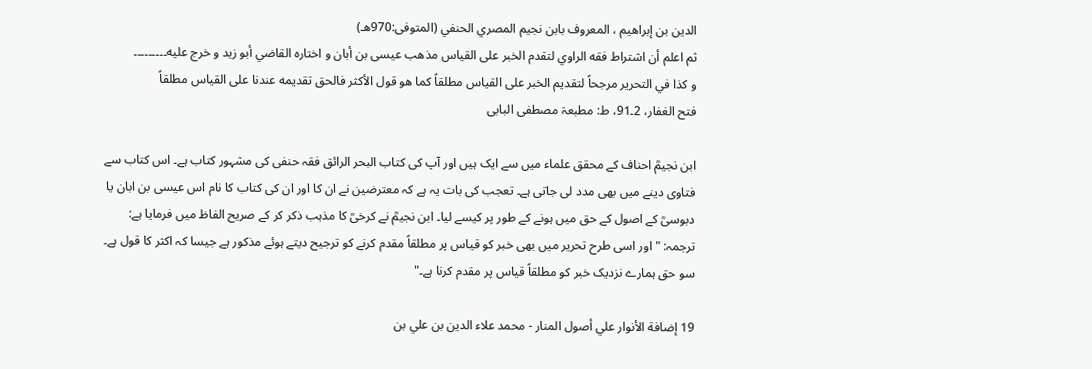الدين بن إبراهيم ، المعروف بابن نجيم المصري الحنفي (المتوفى:970هـ)
ثم اعلم أن اشتراط فقه الراوي لتقدم الخبر علی القیاس مذهب عیسی بن أبان و اختاره القاضي أبو زید و خرج علیه۔۔۔۔۔۔۔۔۔
و كذا في التحریر مرجحاً لتقدیم الخبر علی القیاس مطلقاً كما هو قول الأكثر فالحق تقدیمه عندنا علی القیاس مطلقاً
فتح الغفار، 2۔91، ط: مطبعۃ مصطفی البابی

ابن نجیمؒ احناف کے محقق علماء میں سے ایک ہیں اور آپ کی کتاب البحر الرائق فقہ حنفی کی مشہور کتاب ہے۔ اس کتاب سے فتاوی دینے میں بھی مدد لی جاتی ہے۔ تعجب کی بات یہ ہے کہ معترضین نے ان کا اور ان کی کتاب کا نام اس عیسی بن ابان یا دبوسیؒ کے اصول کے حق میں ہونے کے طور پر کیسے لیا۔ ابن نجیمؒ نے کرخیؒ کا مذہب ذکر کر کے صریح الفاظ میں فرمایا ہے:
ترجمہ: " اور اسی طرح تحریر میں بھی خبر کو قیاس پر مطلقاً مقدم کرنے کو ترجیح دیتے ہوئے مذکور ہے جیسا کہ اکثر کا قول ہے۔ سو حق ہمارے نزدیک خبر کو مطلقاً قیاس پر مقدم کرنا ہے۔"

19 إضافة الأنوار علي أصول المنار - محمد علاء الدين بن علي بن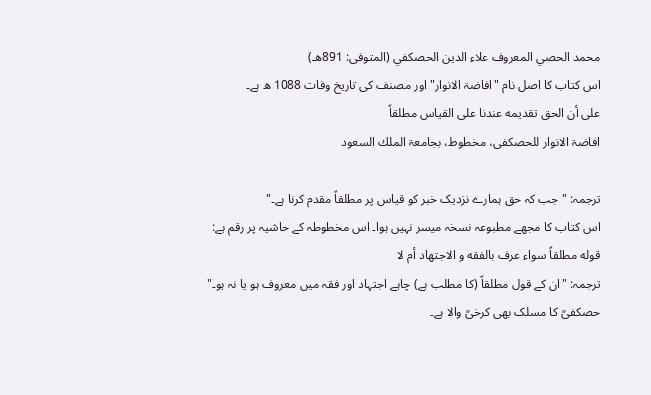محمد الحصي المعروف علاء الدين الحصكفي (المتوفى: 891هـ)
اس کتاب کا اصل نام "افاضۃ الانوار" اور مصنف کی تاریخ وفات 1088 ھ ہے۔
علی أن الحق تقدیمه عندنا علی القیاس مطلقاً
افاضۃ الانوار للحصكفی، مخطوط، بجامعۃ الملك السعود

ترجمہ: " جب کہ حق ہمارے نزدیک خبر کو قیاس پر مطلقاً مقدم کرنا ہے۔"
اس کتاب کا مجھے مطبوعہ نسخہ میسر نہیں ہوا۔ اس مخطوطہ کے حاشیہ پر رقم ہے:
قوله مطلقاً سواء عرف بالفقه و الاجتهاد أم لا
ترجمہ: "ان کے قول مطلقاً (کا مطلب ہے) چاہے اجتہاد اور فقہ میں معروف ہو یا نہ ہو۔"
حصکفیؒ کا مسلک بھی کرخیؒ والا ہے۔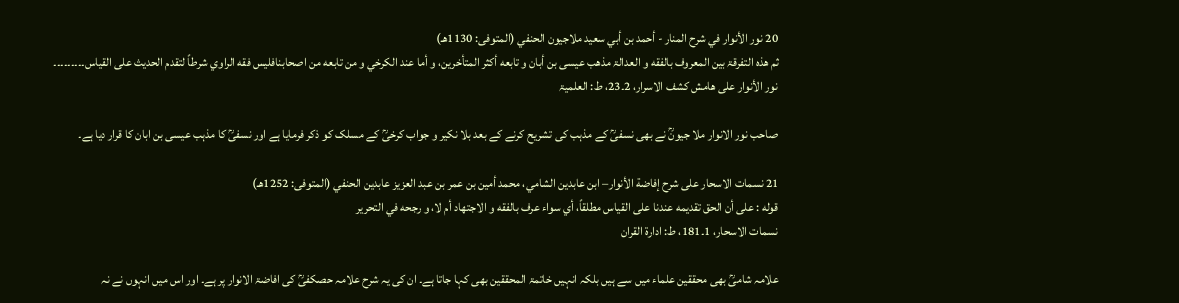20 نور الأنوار في شرح المنار - أحمد بن أبي سعيد ملاجيون الحنفي (المتوفى: 1130هـ)
ثم هذه التفرقۃ بین المعروف بالفقه و العدالۃ مذهب عیسی بن أبان و تابعه أكثر المتأخرین، و أما عند الكرخي و من تابعه من اصحابنافلیس فقه الراوي شرطاً لتقدم الحدیث علی القیاس۔۔۔۔۔۔۔۔۔
نور الأنوار علی هامش كشف الاسرار، 2۔23، ط: العلمیۃ

صاحب نور الانوار ملا جیونؒ نے بھی نسفیؒ کے مذہب کی تشریح کرنے کے بعد بلا نکیر و جواب کرخیؒ کے مسلک کو ذکر فرمایا ہے اور نسفیؒ کا مذہب عیسی بن ابان کا قرار دیا ہے۔

21 نسمات الاسحار على شرح إفاضة الأنوار– ابن عابدين الشامي، محمد أمين بن عمر بن عبد العزيز عابدين الحنفي (المتوفى: 1252هـ)
قوله : علی أن الحق تقدیمه عندنا علی القیاس مطلقاً، أي سواء عرف بالفقه و الاجتهاد أم لا، و رجحه في التحریر
نسمات الاسحار، 1۔181، ط: ادارۃ القران

علامہ شامیؒ بھی محققین علماء میں سے ہیں بلکہ انہیں خاتمۃ المحققین بھی کہا جاتا ہے۔ ان کی یہ شرح علامہ حصکفیؒ کی افاضۃ الانوار پر ہے۔ اور اس میں انہوں نے نہ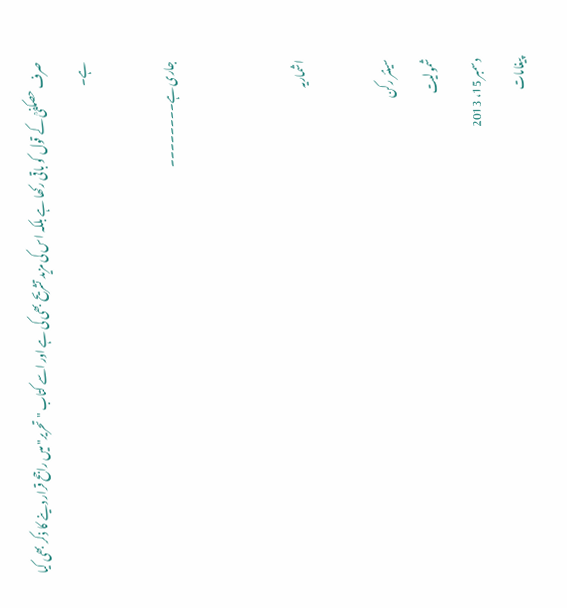صرف حصکفیؒ کے قول کو باقی رکھا ہے بلکہ اس کی مزید تشریح بھی کی ہے اور اسے کتاب "تحریر" میں راجح قرار دینے کا ذکر بھی کیا ہے۔

جاری ہے۔۔۔۔۔۔۔۔


اشماریہ

سینئر رکن
شمولیت
دسمبر 15، 2013
پیغامات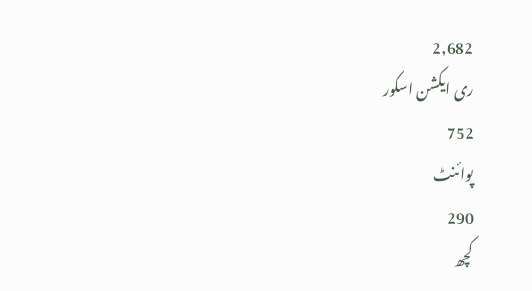2,682
ری ایکشن اسکور
752
پوائنٹ
290
کچھ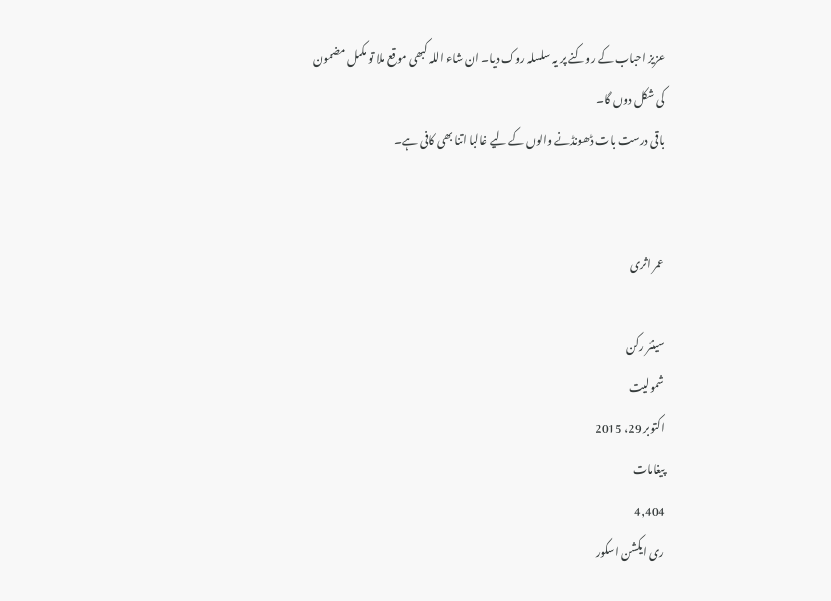عزیز احباب کے روکنے پر یہ سلسلہ روک دیا۔ ان شاء اللہ کبھی موقع ملا تو مکمل مضمون کی شکل دوں گا۔
باقی درست بات ڈھونڈنے والوں کے لیے غالبا اتنا بھی کافی ہے۔


عمر اثری

سینئر رکن
شمولیت
اکتوبر 29، 2015
پیغامات
4,404
ری ایکشن اسکور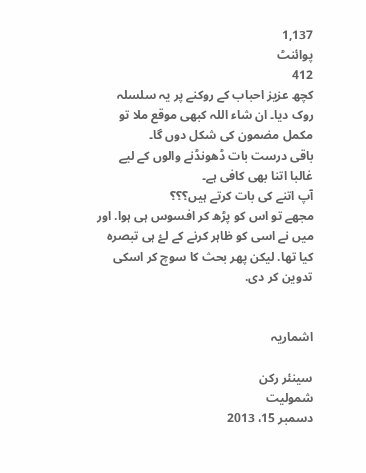1,137
پوائنٹ
412
کچھ عزیز احباب کے روکنے پر یہ سلسلہ روک دیا۔ ان شاء اللہ کبھی موقع ملا تو مکمل مضمون کی شکل دوں گا۔
باقی درست بات ڈھونڈنے والوں کے لیے غالبا اتنا بھی کافی ہے۔
آپ اتنے کی بات کرتے ہیں؟؟؟
مجھے تو اس کو پڑھ کر افسوس ہی ہوا. اور میں نے اسی کو ظاہر کرنے کے لۓ ہی تبصرہ کیا تھا. لیکن پھر بحث کا سوچ کر اسکی تدوین کر دی.


اشماریہ

سینئر رکن
شمولیت
دسمبر 15، 2013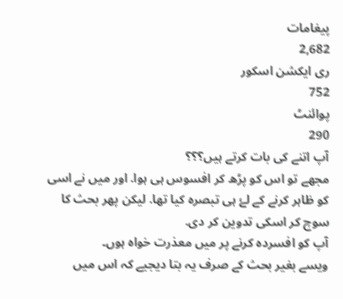پیغامات
2,682
ری ایکشن اسکور
752
پوائنٹ
290
آپ اتنے کی بات کرتے ہیں؟؟؟
مجھے تو اس کو پڑھ کر افسوس ہی ہوا. اور میں نے اسی کو ظاہر کرنے کے لۓ ہی تبصرہ کیا تھا. لیکن پھر بحث کا سوچ کر اسکی تدوین کر دی.
آپ کو افسردہ کرنے پر میں معذرت خواہ ہوں۔
ویسے بغیر بحث کے صرف یہ بتا دیجیے کہ اس میں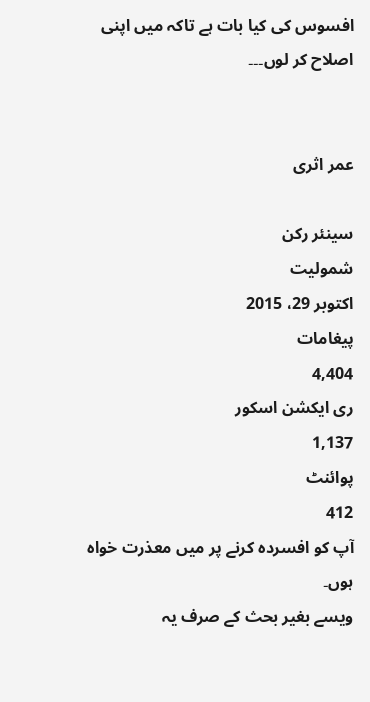افسوس کی کیا بات ہے تاکہ میں اپنی اصلاح کر لوں۔۔۔


عمر اثری

سینئر رکن
شمولیت
اکتوبر 29، 2015
پیغامات
4,404
ری ایکشن اسکور
1,137
پوائنٹ
412
آپ کو افسردہ کرنے پر میں معذرت خواہ ہوں۔
ویسے بغیر بحث کے صرف یہ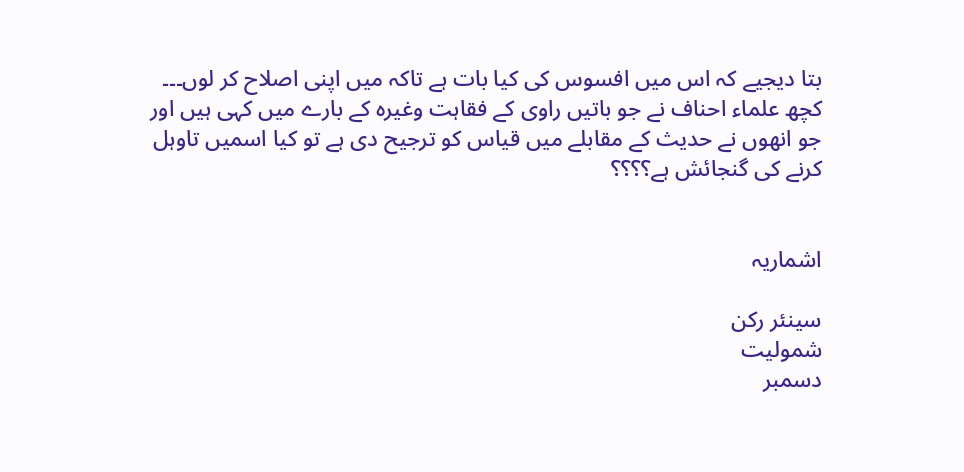بتا دیجیے کہ اس میں افسوس کی کیا بات ہے تاکہ میں اپنی اصلاح کر لوں۔۔۔
کچھ علماء احناف نے جو باتیں راوی کے فقاہت وغیرہ کے بارے میں کہی ہیں اور جو انھوں نے حدیث کے مقابلے میں قیاس کو ترجیح دی ہے تو کیا اسمیں تاوہل کرنے کی گنجائش ہے؟؟؟؟


اشماریہ

سینئر رکن
شمولیت
دسمبر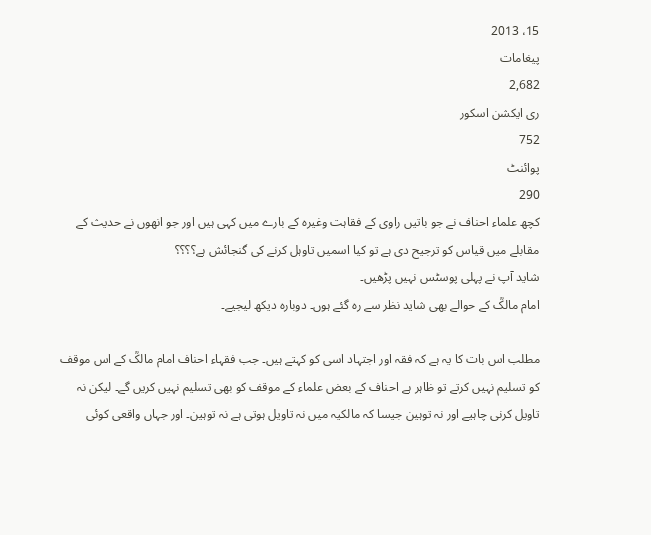15، 2013
پیغامات
2,682
ری ایکشن اسکور
752
پوائنٹ
290
کچھ علماء احناف نے جو باتیں راوی کے فقاہت وغیرہ کے بارے میں کہی ہیں اور جو انھوں نے حدیث کے مقابلے میں قیاس کو ترجیح دی ہے تو کیا اسمیں تاوہل کرنے کی گنجائش ہے؟؟؟؟
شاید آپ نے پہلی پوسٹس نہیں پڑھیں۔
امام مالکؒ کے حوالے بھی شاید نظر سے رہ گئے ہوں۔ دوبارہ دیکھ لیجیے۔

مطلب اس بات کا یہ ہے کہ فقہ اور اجتہاد اسی کو کہتے ہیں۔ جب فقہاء احناف امام مالکؒ کے اس موقف کو تسلیم نہیں کرتے تو ظاہر ہے احناف کے بعض علماء کے موقف کو بھی تسلیم نہیں کریں گے۔ لیکن نہ تاویل کرنی چاہیے اور نہ توہین جیسا کہ مالکیہ میں نہ تاویل ہوتی ہے نہ توہین۔ اور جہاں واقعی کوئی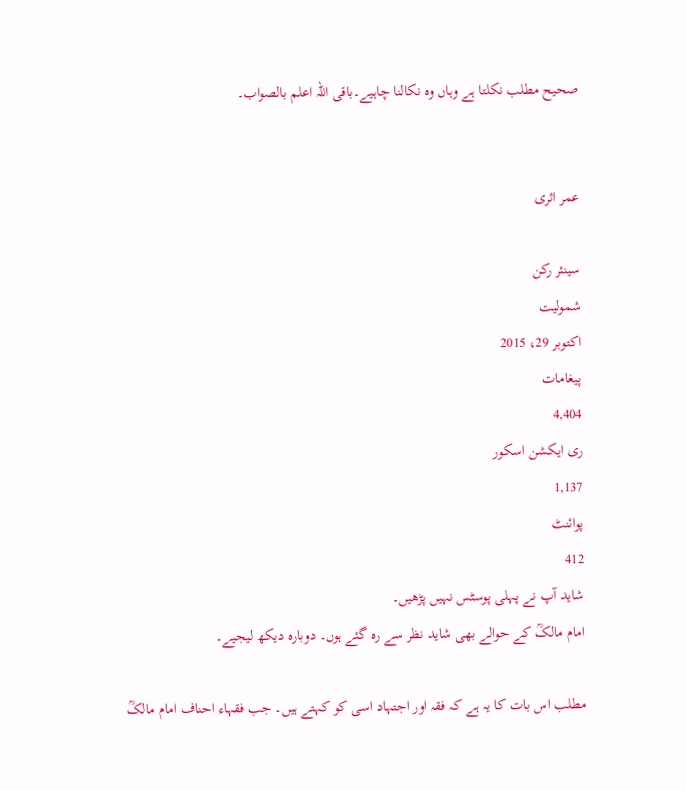صحیح مطلب نکلتا ہے وہاں وہ نکالنا چاہیے۔باقی اللہ اعلم بالصواب۔


عمر اثری

سینئر رکن
شمولیت
اکتوبر 29، 2015
پیغامات
4,404
ری ایکشن اسکور
1,137
پوائنٹ
412
شاید آپ نے پہلی پوسٹس نہیں پڑھیں۔
امام مالکؒ کے حوالے بھی شاید نظر سے رہ گئے ہوں۔ دوبارہ دیکھ لیجیے۔

مطلب اس بات کا یہ ہے کہ فقہ اور اجتہاد اسی کو کہتے ہیں۔ جب فقہاء احناف امام مالکؒ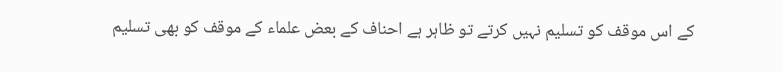کے اس موقف کو تسلیم نہیں کرتے تو ظاہر ہے احناف کے بعض علماء کے موقف کو بھی تسلیم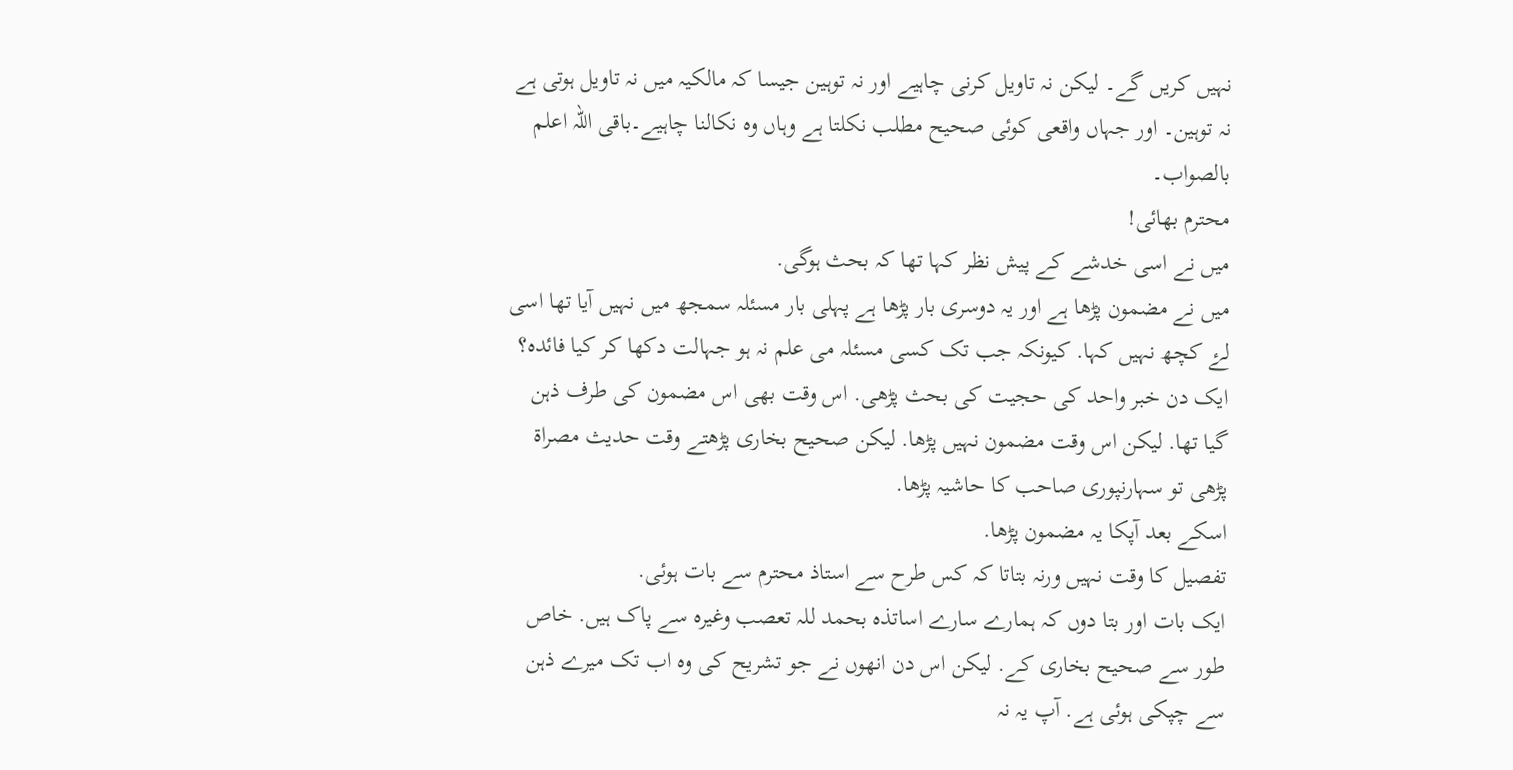نہیں کریں گے۔ لیکن نہ تاویل کرنی چاہیے اور نہ توہین جیسا کہ مالکیہ میں نہ تاویل ہوتی ہے نہ توہین۔ اور جہاں واقعی کوئی صحیح مطلب نکلتا ہے وہاں وہ نکالنا چاہیے۔باقی اللہ اعلم بالصواب۔
محترم بھائی!
میں نے اسی خدشے کے پیش نظر کہا تھا کہ بحث ہوگی.
میں نے مضمون پڑھا ہے اور یہ دوسری بار پڑھا ہے پہلی بار مسئلہ سمجھ میں نہیں آیا تھا اسی لۓ کچھ نہیں کہا. کیونکہ جب تک کسی مسئلہ می علم نہ ہو جہالت دکھا کر کیا فائدہ؟
ایک دن خبر واحد کی حجیت کی بحث پڑھی. اس وقت بھی اس مضمون کی طرف ذہن گیا تھا. لیکن اس وقت مضمون نہیں پڑھا. لیکن صحیح بخاری پڑھتے وقت حدیث مصراۃ پڑھی تو سہارنپوری صاحب کا حاشیہ پڑھا.
اسکے بعد آپکا یہ مضمون پڑھا.
تفصیل کا وقت نہیں ورنہ بتاتا کہ کس طرح سے استاذ محترم سے بات ہوئی.
ایک بات اور بتا دوں کہ ہمارے سارے اساتذہ بحمد للہ تعصب وغیرہ سے پاک ہیں. خاص طور سے صحیح بخاری کے. لیکن اس دن انھوں نے جو تشریح کی وہ اب تک میرے ذہن سے چپکی ہوئی ہے. آپ یہ نہ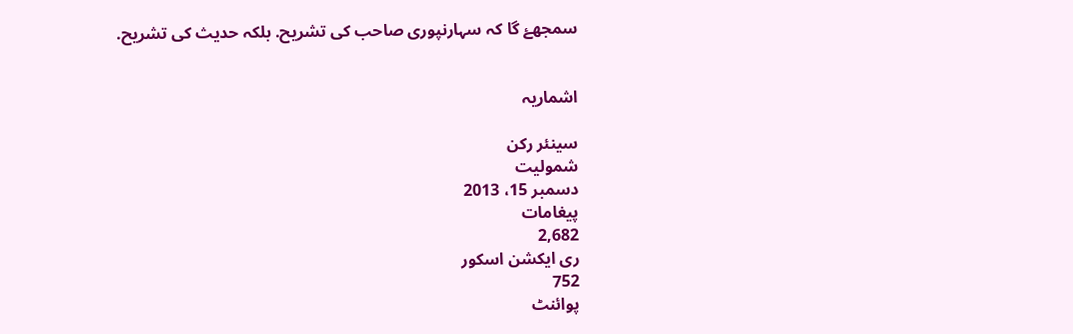سمجھۓ گا کہ سہارنپوری صاحب کی تشریح. بلکہ حدیث کی تشریح.


اشماریہ

سینئر رکن
شمولیت
دسمبر 15، 2013
پیغامات
2,682
ری ایکشن اسکور
752
پوائنٹ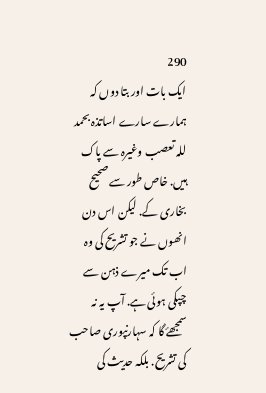290
ایک بات اور بتا دوں کہ ہمارے سارے اساتذہ بحمد للہ تعصب وغیرہ سے پاک ہیں. خاص طور سے صحیح بخاری کے. لیکن اس دن انھوں نے جو تشریح کی وہ اب تک میرے ذہن سے چپکی ہوئی ہے. آپ یہ نہ سمجھۓ گا کہ سہارنپوری صاحب کی تشریح. بلکہ حدیث کی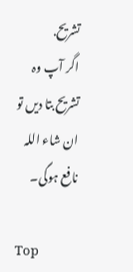تشریح.
اگر آپ وہ تشریح بتا دیں تو ان شاء اللہ نافع ہوگی۔

Top